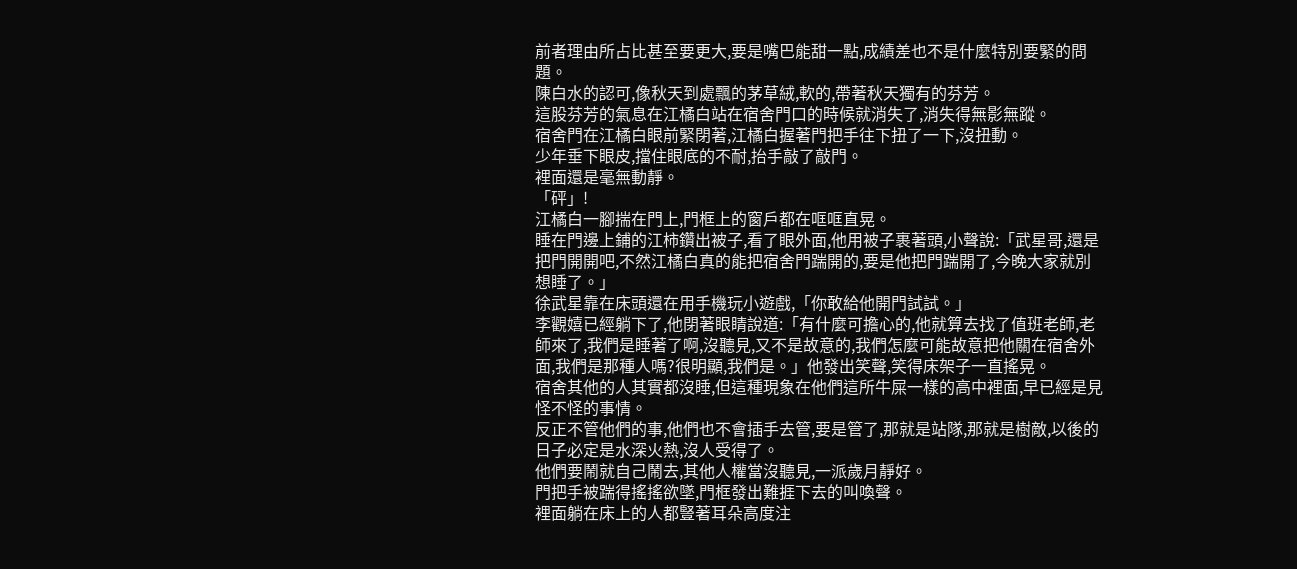前者理由所占比甚至要更大,要是嘴巴能甜一點,成績差也不是什麼特別要緊的問題。
陳白水的認可,像秋天到處飄的茅草絨,軟的,帶著秋天獨有的芬芳。
這股芬芳的氣息在江橘白站在宿舍門口的時候就消失了,消失得無影無蹤。
宿舍門在江橘白眼前緊閉著,江橘白握著門把手往下扭了一下,沒扭動。
少年垂下眼皮,擋住眼底的不耐,抬手敲了敲門。
裡面還是毫無動靜。
「砰」!
江橘白一腳揣在門上,門框上的窗戶都在哐哐直晃。
睡在門邊上鋪的江柿鑽出被子,看了眼外面,他用被子裹著頭,小聲說:「武星哥,還是把門開開吧,不然江橘白真的能把宿舍門踹開的,要是他把門踹開了,今晚大家就別想睡了。」
徐武星靠在床頭還在用手機玩小遊戲,「你敢給他開門試試。」
李觀嬉已經躺下了,他閉著眼睛說道:「有什麼可擔心的,他就算去找了值班老師,老師來了,我們是睡著了啊,沒聽見,又不是故意的,我們怎麼可能故意把他關在宿舍外面,我們是那種人嗎?很明顯,我們是。」他發出笑聲,笑得床架子一直搖晃。
宿舍其他的人其實都沒睡,但這種現象在他們這所牛屎一樣的高中裡面,早已經是見怪不怪的事情。
反正不管他們的事,他們也不會插手去管,要是管了,那就是站隊,那就是樹敵,以後的日子必定是水深火熱,沒人受得了。
他們要鬧就自己鬧去,其他人權當沒聽見,一派歲月靜好。
門把手被踹得搖搖欲墜,門框發出難捱下去的叫喚聲。
裡面躺在床上的人都豎著耳朵高度注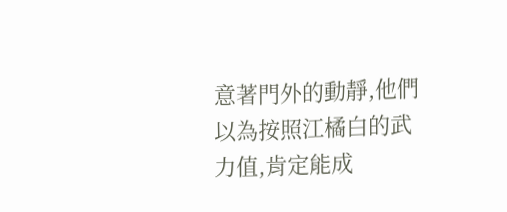意著門外的動靜,他們以為按照江橘白的武力值,肯定能成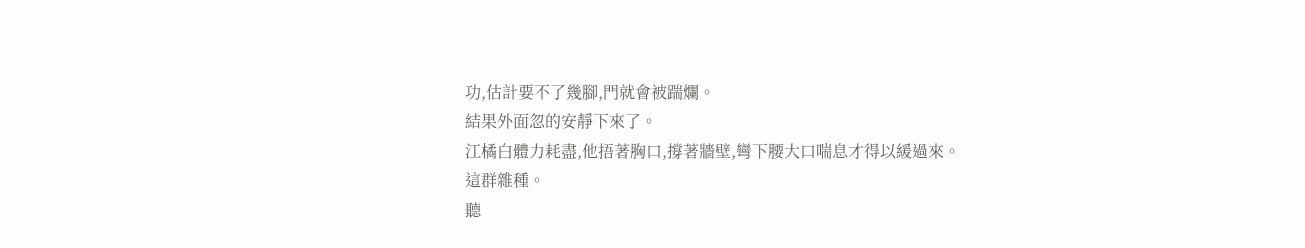功,估計要不了幾腳,門就會被踹爛。
結果外面忽的安靜下來了。
江橘白體力耗盡,他捂著胸口,撐著牆壁,彎下腰大口喘息才得以緩過來。
這群雜種。
聽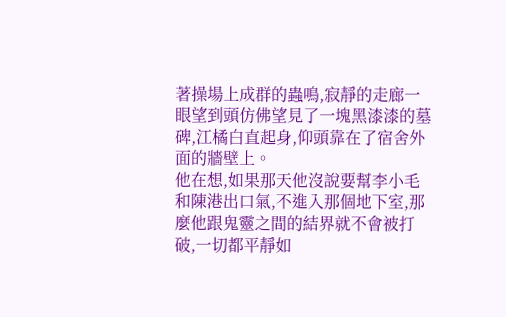著操場上成群的蟲鳴,寂靜的走廊一眼望到頭仿佛望見了一塊黑漆漆的墓碑,江橘白直起身,仰頭靠在了宿舍外面的牆壁上。
他在想,如果那天他沒說要幫李小毛和陳港出口氣,不進入那個地下室,那麼他跟鬼靈之間的結界就不會被打破,一切都平靜如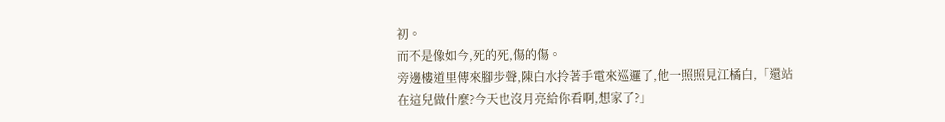初。
而不是像如今,死的死,傷的傷。
旁邊樓道里傳來腳步聲,陳白水拎著手電來巡邏了,他一照照見江橘白,「還站在這兒做什麼?今天也沒月亮給你看啊,想家了?」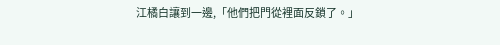江橘白讓到一邊,「他們把門從裡面反鎖了。」